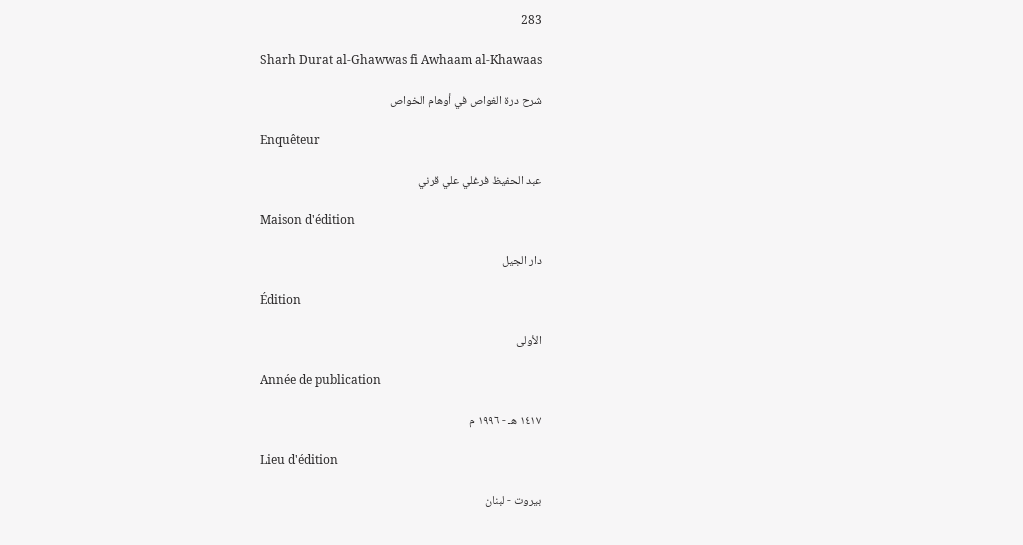283

Sharh Durat al-Ghawwas fi Awhaam al-Khawaas

شرح درة الغواص في أوهام الخواص

Enquêteur

عبد الحفيظ فرغلي علي قرني

Maison d'édition

دار الجيل

Édition

الأولى

Année de publication

١٤١٧ هـ - ١٩٩٦ م

Lieu d'édition

بيروت - لبنان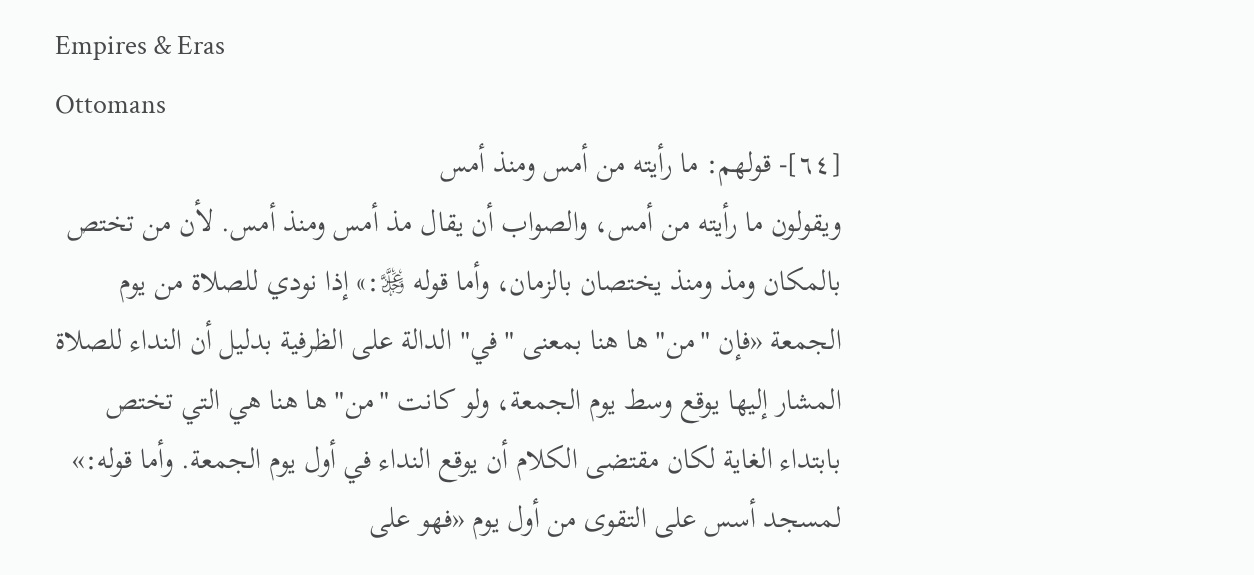Empires & Eras
Ottomans
[٦٤]- قولهم: ما رأيته من أمس ومنذ أمس
ويقولون ما رأيته من أمس، والصواب أن يقال مذ أمس ومنذ أمس. لأن من تختص بالمكان ومذ ومنذ يختصان بالزمان، وأما قوله ﷿:» إذا نودي للصلاة من يوم الجمعة «فإن "من" ها هنا بمعنى "في" الدالة على الظرفية بدليل أن النداء للصلاة المشار إليها يوقع وسط يوم الجمعة، ولو كانت "من" ها هنا هي التي تختص بابتداء الغاية لكان مقتضى الكلام أن يوقع النداء في أول يوم الجمعة. وأما قوله:» لمسجد أسس على التقوى من أول يوم «فهو على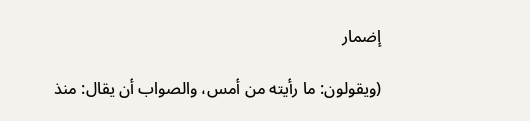إضمار

(ويقولون: ما رأيته من أمس، والصواب أن يقال: منذ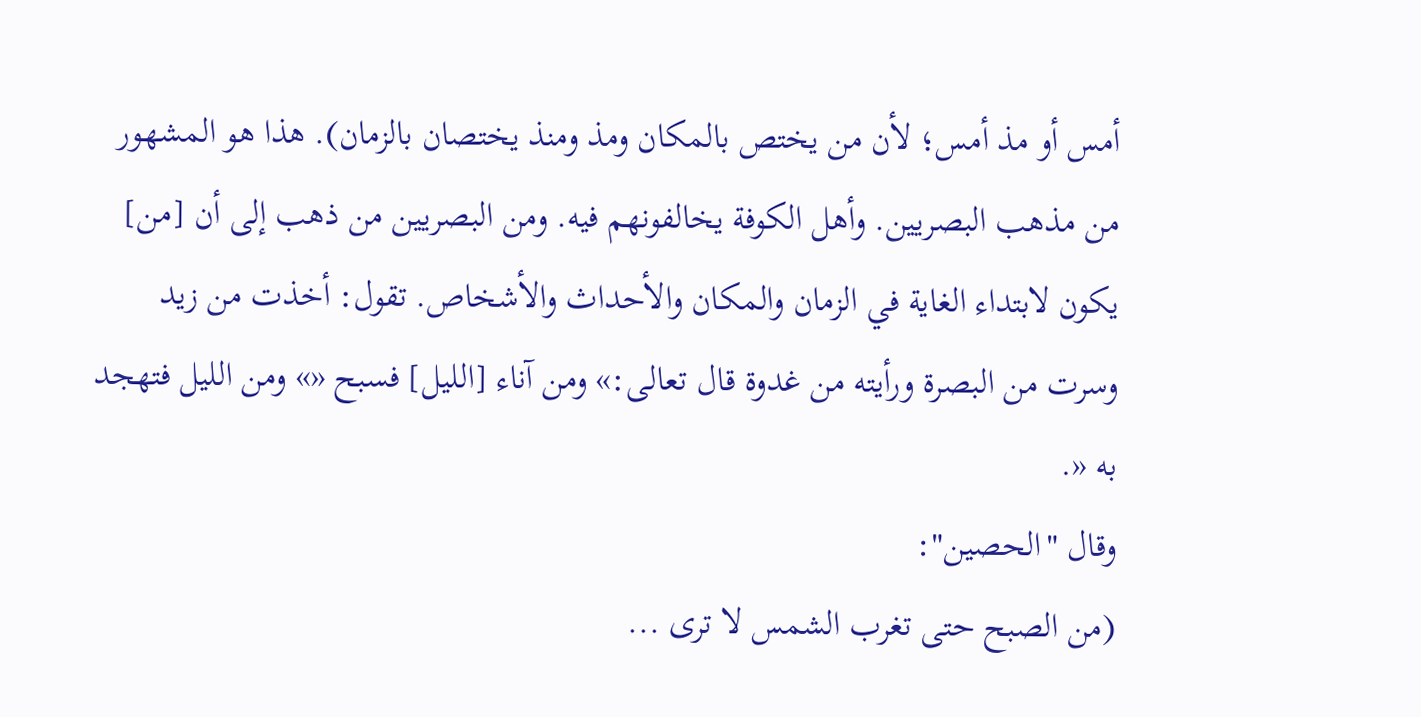أمس أو مذ أمس؛ لأن من يختص بالمكان ومذ ومنذ يختصان بالزمان). هذا هو المشهور من مذهب البصريين. وأهل الكوفة يخالفونهم فيه. ومن البصريين من ذهب إلى أن [من] يكون لابتداء الغاية في الزمان والمكان والأحداث والأشخاص. تقول: أخذت من زيد وسرت من البصرة ورأيته من غدوة قال تعالى:» ومن آناء [الليل] فسبح «» ومن الليل فتهجد به «.
وقال "الحصين":
(من الصبح حتى تغرب الشمس لا ترى ...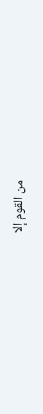من القوم إلا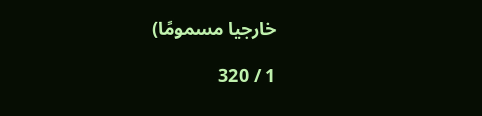خارجيا مسمومًا)

1 / 320